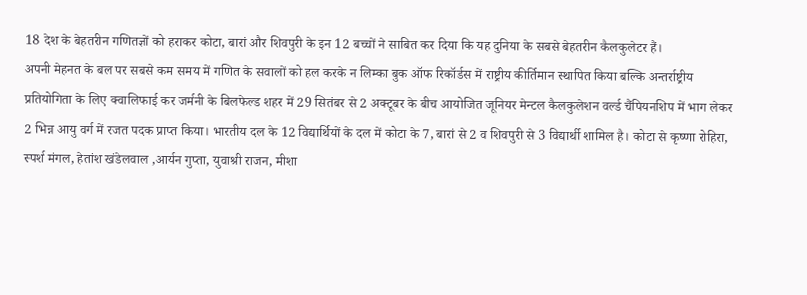18 देश के बेहतरीन गणितज्ञों को हराकर कोटा, बारां और शिवपुरी के इन 12 बच्चों ने साबित कर दिया कि यह दुनिया के सबसे बेहतरीन कैलकुलेटर हैं।
अपनी मेहनत के बल पर सबसे कम समय में गणित के सवालों को हल करके न लिम्का बुक ऑफ रिकॉर्डस में राष्ट्रीय कीर्तिमान स्थापित किया बल्कि अन्तर्राष्ट्रीय प्रतियोगिता के लिए क्वालिफाई कर जर्मनी के बिलफेल्ड शहर में 29 सितंबर से 2 अक्टूबर के बीच आयोजित जूनियर मेन्टल कैलकुलेशन वर्ल्ड चैंपियनशिप में भाग लेकर 2 भिन्न आयु वर्ग में रजत पदक प्राप्त किया। भारतीय दल के 12 विद्यार्थियों के दल में कोटा के 7, बारां से 2 व शिवपुरी से 3 विद्यार्थी शामिल है। कोटा से कृष्णा रोहिरा, स्पर्श मंगल, हेतांश खंडेलवाल ,आर्यन गुप्ता, युवाश्री राजन, मीशा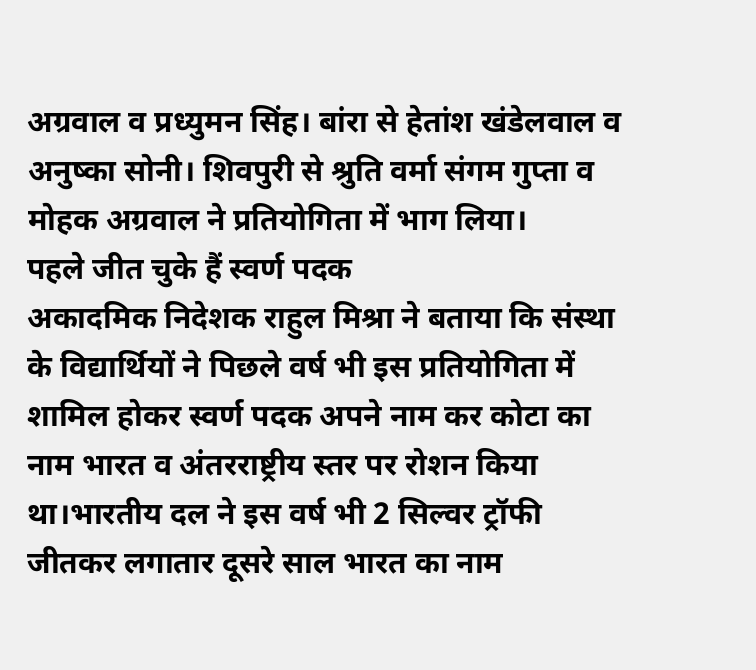अग्रवाल व प्रध्युमन सिंह। बांरा से हेतांश खंडेलवाल व अनुष्का सोनी। शिवपुरी से श्रुति वर्मा संगम गुप्ता व मोहक अग्रवाल ने प्रतियोगिता में भाग लिया।
पहले जीत चुके हैं स्वर्ण पदक
अकादमिक निदेशक राहुल मिश्रा ने बताया कि संस्था के विद्यार्थियों ने पिछले वर्ष भी इस प्रतियोगिता में शामिल होकर स्वर्ण पदक अपने नाम कर कोटा का नाम भारत व अंतरराष्ट्रीय स्तर पर रोशन किया था।भारतीय दल ने इस वर्ष भी 2 सिल्वर ट्रॉफी जीतकर लगातार दूसरे साल भारत का नाम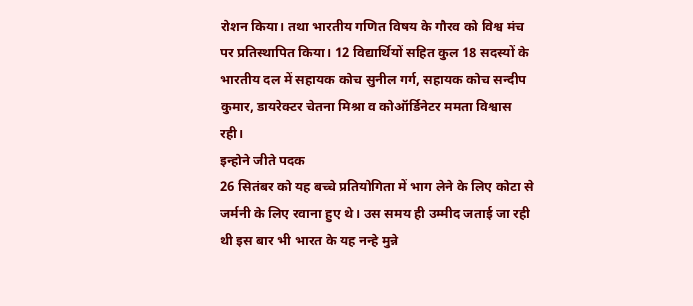रोशन किया। तथा भारतीय गणित विषय के गौरव को विश्व मंच पर प्रतिस्थापित किया। 12 विद्यार्थियों सहित कुल 18 सदस्यों के भारतीय दल में सहायक कोच सुनील गर्ग, सहायक कोच सन्दीप कुमार, डायरेक्टर चेतना मिश्रा व कोऑर्डिनेटर ममता विश्वास रही।
इन्होने जीते पदक
26 सितंबर को यह बच्चे प्रतियोगिता में भाग लेने के लिए कोटा से जर्मनी के लिए रवाना हुए थे। उस समय ही उम्मीद जताई जा रही थी इस बार भी भारत के यह नन्हे मुन्ने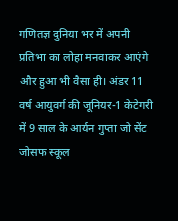गणितज्ञ दुनिया भर में अपनी प्रतिभा का लोहा मनवाकर आएंगे और हुआ भी वैसा ही। अंडर 11 वर्ष आयुवर्ग की जूनियर-1 केटेगरी में 9 साल के आर्यन गुप्ता जो सेंट जोसफ स्कूल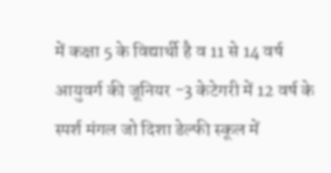में कक्षा 5 के विद्यार्थी है व 11 से 14 वर्ष आयुवर्ग की जूनियर -3 केटेगरी में 12 वर्ष के स्पर्श मंगल जो दिशा डेल्फी स्कूल में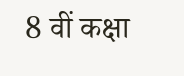8 वीं कक्षा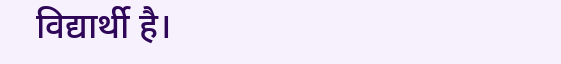विद्यार्थी है।